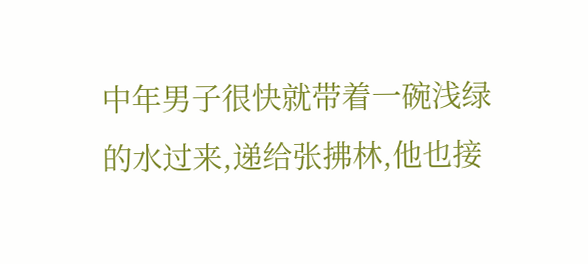中年男子很快就带着一碗浅绿的水过来,递给张拂林,他也接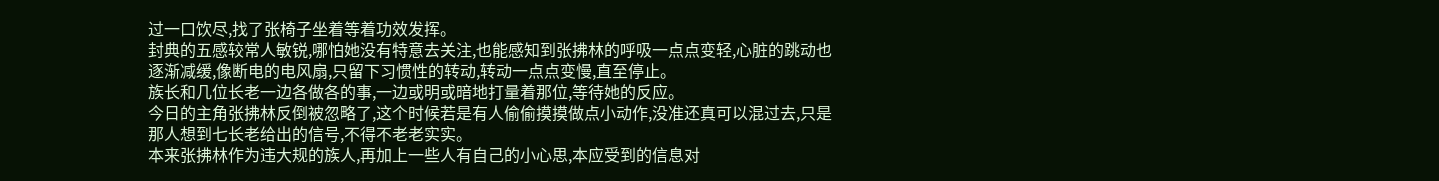过一口饮尽,找了张椅子坐着等着功效发挥。
封典的五感较常人敏锐,哪怕她没有特意去关注,也能感知到张拂林的呼吸一点点变轻,心脏的跳动也逐渐减缓,像断电的电风扇,只留下习惯性的转动,转动一点点变慢,直至停止。
族长和几位长老一边各做各的事,一边或明或暗地打量着那位,等待她的反应。
今日的主角张拂林反倒被忽略了,这个时候若是有人偷偷摸摸做点小动作,没准还真可以混过去,只是那人想到七长老给出的信号,不得不老老实实。
本来张拂林作为违大规的族人,再加上一些人有自己的小心思,本应受到的信息对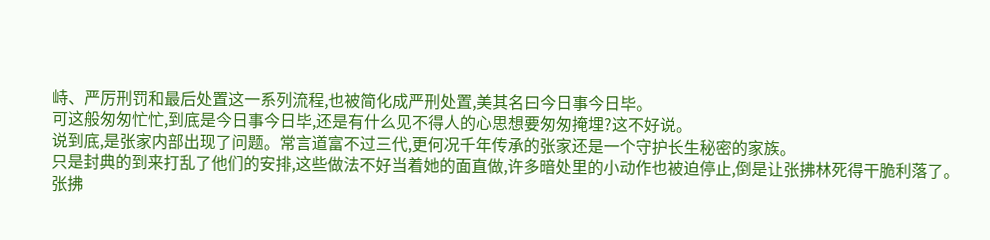峙、严厉刑罚和最后处置这一系列流程,也被简化成严刑处置,美其名曰今日事今日毕。
可这般匆匆忙忙,到底是今日事今日毕,还是有什么见不得人的心思想要匆匆掩埋?这不好说。
说到底,是张家内部出现了问题。常言道富不过三代,更何况千年传承的张家还是一个守护长生秘密的家族。
只是封典的到来打乱了他们的安排,这些做法不好当着她的面直做,许多暗处里的小动作也被迫停止,倒是让张拂林死得干脆利落了。
张拂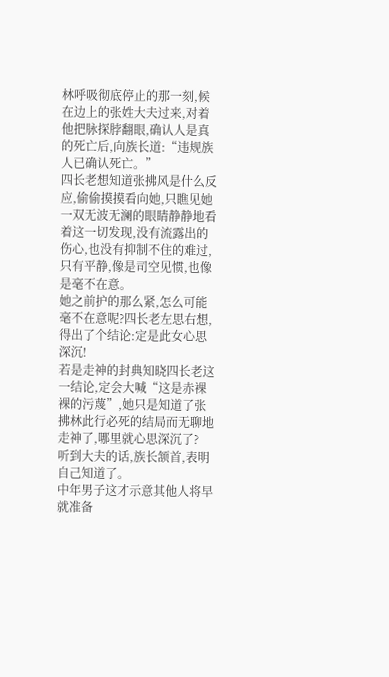林呼吸彻底停止的那一刻,候在边上的张姓大夫过来,对着他把脉探脖翻眼,确认人是真的死亡后,向族长道:“违规族人已确认死亡。”
四长老想知道张拂风是什么反应,偷偷摸摸看向她,只瞧见她一双无波无澜的眼睛静静地看着这一切发现,没有流露出的伤心,也没有抑制不住的难过,只有平静,像是司空见惯,也像是毫不在意。
她之前护的那么紧,怎么可能毫不在意呢?四长老左思右想,得出了个结论:定是此女心思深沉!
若是走神的封典知晓四长老这一结论,定会大喊“这是赤裸裸的污蔑”,她只是知道了张拂林此行必死的结局而无聊地走神了,哪里就心思深沉了?
听到大夫的话,族长颔首,表明自己知道了。
中年男子这才示意其他人将早就准备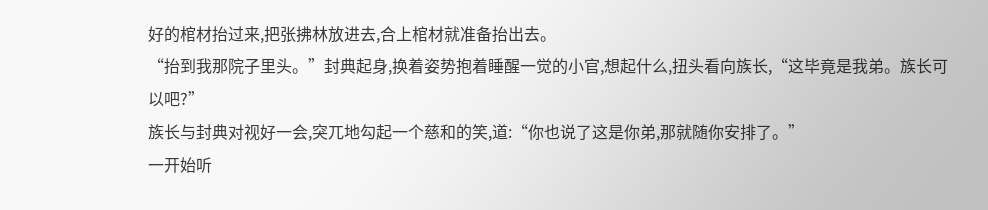好的棺材抬过来,把张拂林放进去,合上棺材就准备抬出去。
“抬到我那院子里头。”封典起身,换着姿势抱着睡醒一觉的小官,想起什么,扭头看向族长,“这毕竟是我弟。族长可以吧?”
族长与封典对视好一会,突兀地勾起一个慈和的笑,道:“你也说了这是你弟,那就随你安排了。”
一开始听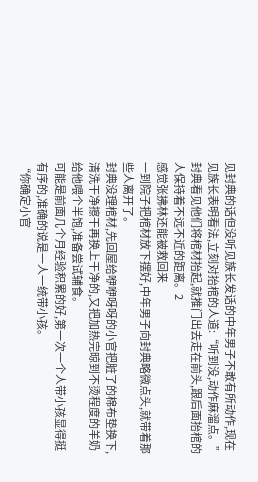见封典的话但没听见族长发话的中年男子不敢有所动作,现在见族长表明看法,立刻对抬棺的人道:“听到没,动作麻溜点。”
封典看见他们将棺材抬起,就推门出去走在前头,跟后面抬棺的人保持着不远不近的距离。2
感觉张拂林还能被救回来
一到院子把棺材放下摆好,中年男子向封典略微点头,就带着那些人离开了。
封典没理棺材,先回屋给咿咿呀呀的小官把脏了的棉布垫换下,清洗干净擦干再换上干净的,又把加热完晾到不烫程度的羊奶给他喂个半饱,准备尝试辅食。
可能是前面几个月经验积累的好,第一次一个人带小孩显得挺有序的,准确的说是一人一统带小孩。
“你确定小官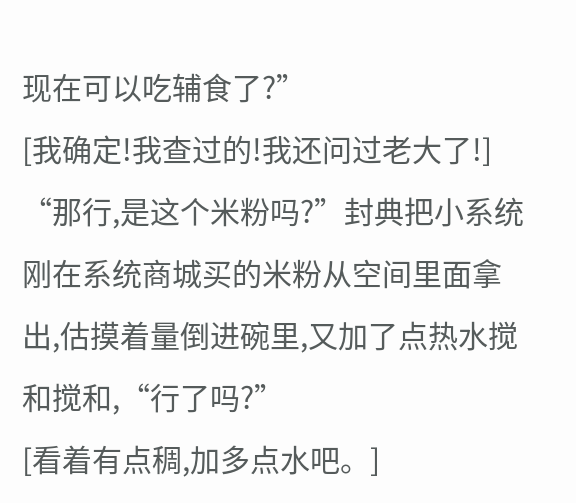现在可以吃辅食了?”
[我确定!我查过的!我还问过老大了!]
“那行,是这个米粉吗?”封典把小系统刚在系统商城买的米粉从空间里面拿出,估摸着量倒进碗里,又加了点热水搅和搅和,“行了吗?”
[看着有点稠,加多点水吧。]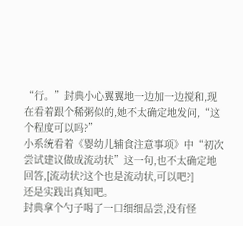“行。”封典小心翼翼地一边加一边搅和,现在看着跟个稀粥似的,她不太确定地发问,“这个程度可以吗?”
小系统看着《婴幼儿辅食注意事项》中“初次尝试建议做成流动状”这一句,也不太确定地回答,[流动状?这个也是流动状,可以吧?]
还是实践出真知吧。
封典拿个勺子喝了一口细细品尝,没有怪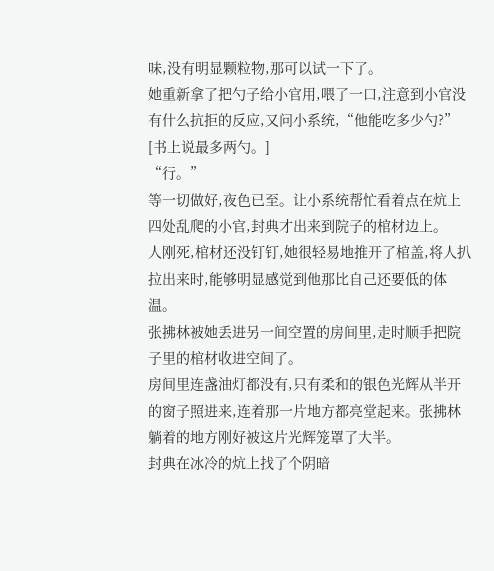味,没有明显颗粒物,那可以试一下了。
她重新拿了把勺子给小官用,喂了一口,注意到小官没有什么抗拒的反应,又问小系统,“他能吃多少勺?”
[书上说最多两勺。]
“行。”
等一切做好,夜色已至。让小系统帮忙看着点在炕上四处乱爬的小官,封典才出来到院子的棺材边上。
人刚死,棺材还没钉钉,她很轻易地推开了棺盖,将人扒拉出来时,能够明显感觉到他那比自己还要低的体温。
张拂林被她丢进另一间空置的房间里,走时顺手把院子里的棺材收进空间了。
房间里连盏油灯都没有,只有柔和的银色光辉从半开的窗子照进来,连着那一片地方都亮堂起来。张拂林躺着的地方刚好被这片光辉笼罩了大半。
封典在冰冷的炕上找了个阴暗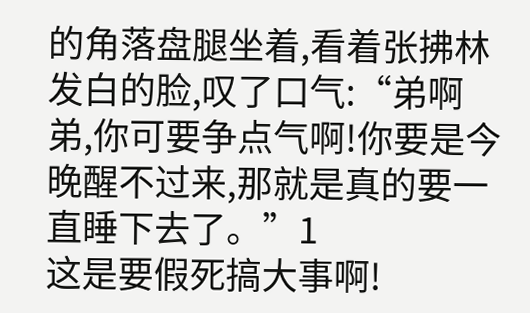的角落盘腿坐着,看着张拂林发白的脸,叹了口气:“弟啊弟,你可要争点气啊!你要是今晚醒不过来,那就是真的要一直睡下去了。”1
这是要假死搞大事啊!